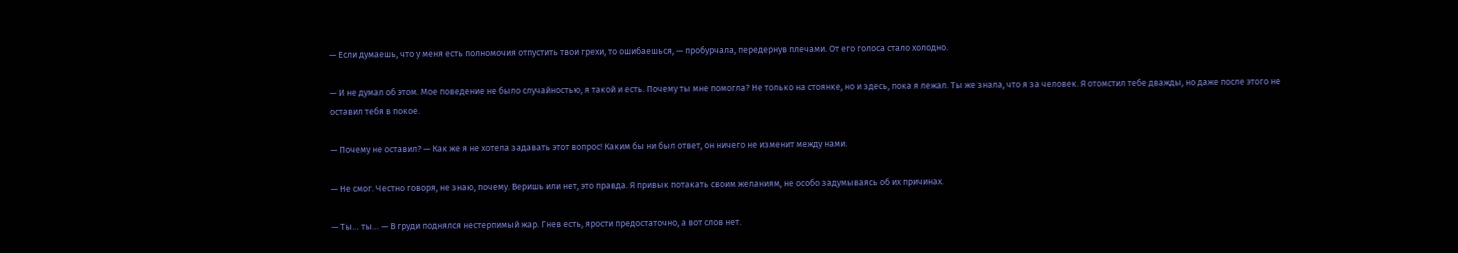— Если думаешь, что у меня есть полномочия отпустить твои грехи, то ошибаешься, — пробурчала, передернув плечами. От его голоса стало холодно.

— И не думал об этом. Мое поведение не было случайностью, я такой и есть. Почему ты мне помогла? Не только на стоянке, но и здесь, пока я лежал. Ты же знала, что я за человек. Я отомстил тебе дважды, но даже после этого не оставил тебя в покое.

— Почему не оставил? — Как же я не хотела задавать этот вопрос! Каким бы ни был ответ, он ничего не изменит между нами.

— Не смог. Честно говоря, не знаю, почему. Веришь или нет, это правда. Я привык потакать своим желаниям, не особо задумываясь об их причинах.

— Ты… ты… — В груди поднялся нестерпимый жар. Гнев есть, ярости предостаточно, а вот слов нет.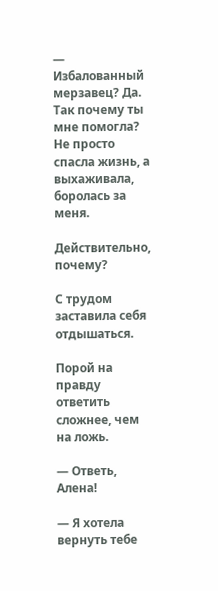— Избалованный мерзавец? Да. Так почему ты мне помогла? Не просто спасла жизнь, а выхаживала, боролась за меня.

Действительно, почему?

С трудом заставила себя отдышаться.

Порой на правду ответить сложнее, чем на ложь.

— Ответь, Алена!

— Я хотела вернуть тебе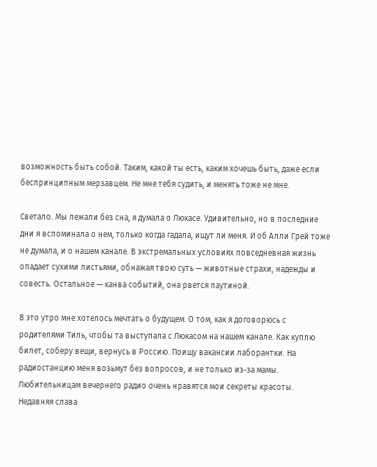возможность быть собой. Таким, какой ты есть, каким хочешь быть, даже если беспринципным мерзавцем. Не мне тебя судить, и менять тоже не мне.

Светало. Мы лежали без сна, я думала о Люкасе. Удивительно, но в последние дни я вспоминала о нем, только когда гадала, ищут ли меня. И об Алли Грей тоже не думала, и о нашем канале. В экстремальных условиях повседневная жизнь опадает сухими листьями, обнажая твою суть — животные страхи, надежды и совесть. Остальное — канва событий, она рвется паутиной.

В это утро мне хотелось мечтать о будущем. О том, как я договорюсь с родителями Тиль, чтобы та выступала с Люкасом на нашем канале. Как куплю билет, соберу вещи, вернусь в Россию. Поищу вакансии лаборантки. На радиостанцию меня возьмут без вопросов, и не только из-за мамы. Любительницам вечернего радио очень нравятся мои секреты красоты. Недавняя слава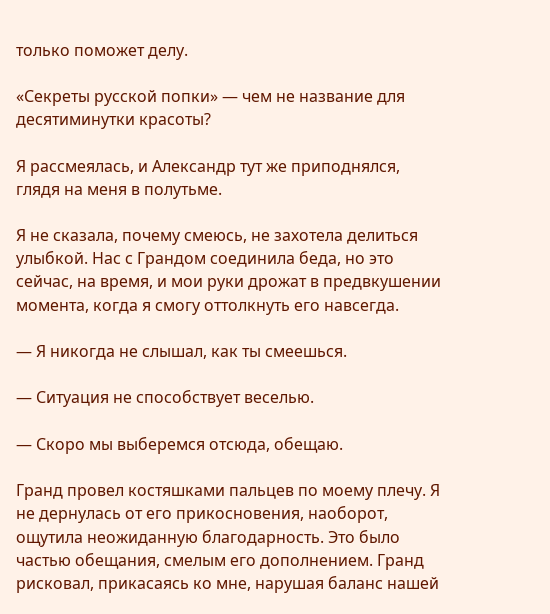только поможет делу.

«Секреты русской попки» — чем не название для десятиминутки красоты?

Я рассмеялась, и Александр тут же приподнялся, глядя на меня в полутьме.

Я не сказала, почему смеюсь, не захотела делиться улыбкой. Нас с Грандом соединила беда, но это сейчас, на время, и мои руки дрожат в предвкушении момента, когда я смогу оттолкнуть его навсегда.

— Я никогда не слышал, как ты смеешься.

— Ситуация не способствует веселью.

— Скоро мы выберемся отсюда, обещаю.

Гранд провел костяшками пальцев по моему плечу. Я не дернулась от его прикосновения, наоборот, ощутила неожиданную благодарность. Это было частью обещания, смелым его дополнением. Гранд рисковал, прикасаясь ко мне, нарушая баланс нашей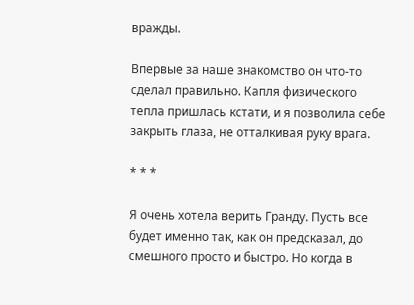вражды.

Впервые за наше знакомство он что-то сделал правильно. Капля физического тепла пришлась кстати, и я позволила себе закрыть глаза, не отталкивая руку врага.

* * *

Я очень хотела верить Гранду. Пусть все будет именно так, как он предсказал, до смешного просто и быстро. Но когда в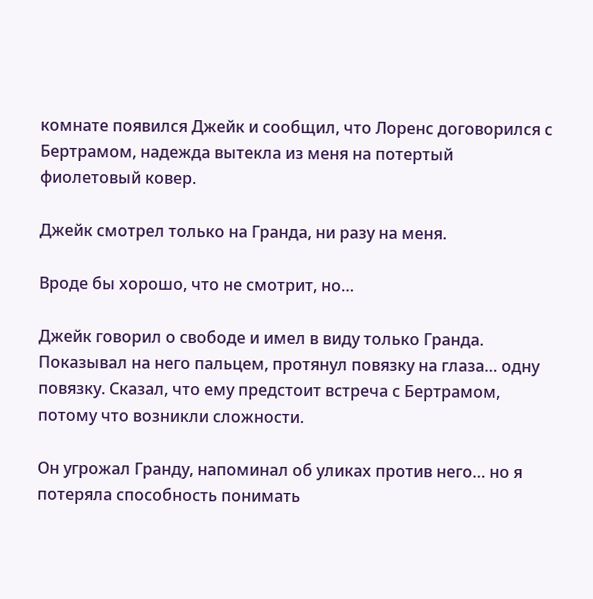комнате появился Джейк и сообщил, что Лоренс договорился с Бертрамом, надежда вытекла из меня на потертый фиолетовый ковер.

Джейк смотрел только на Гранда, ни разу на меня.

Вроде бы хорошо, что не смотрит, но…

Джейк говорил о свободе и имел в виду только Гранда. Показывал на него пальцем, протянул повязку на глаза… одну повязку. Сказал, что ему предстоит встреча с Бертрамом, потому что возникли сложности.

Он угрожал Гранду, напоминал об уликах против него… но я потеряла способность понимать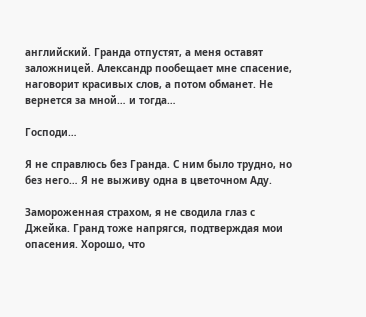английский. Гранда отпустят, а меня оставят заложницей. Александр пообещает мне спасение, наговорит красивых слов, а потом обманет. Не вернется за мной… и тогда…

Господи…

Я не справлюсь без Гранда. С ним было трудно, но без него… Я не выживу одна в цветочном Аду.

Замороженная страхом, я не сводила глаз с Джейка. Гранд тоже напрягся, подтверждая мои опасения. Хорошо, что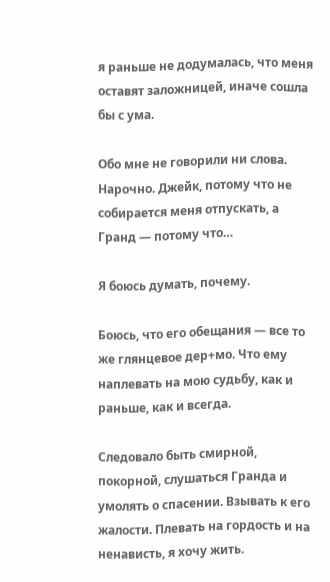я раньше не додумалась, что меня оставят заложницей, иначе сошла бы с ума.

Обо мне не говорили ни слова. Нарочно. Джейк, потому что не собирается меня отпускать, а Гранд — потому что…

Я боюсь думать, почему.

Боюсь, что его обещания — все то же глянцевое дер+мо. Что ему наплевать на мою судьбу, как и раньше, как и всегда.

Следовало быть смирной, покорной, слушаться Гранда и умолять о спасении. Взывать к его жалости. Плевать на гордость и на ненависть, я хочу жить.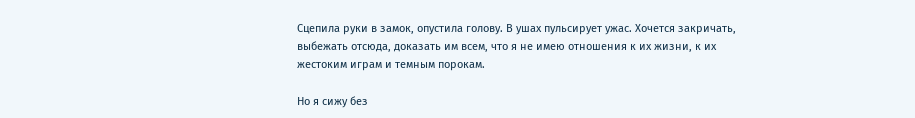Сцепила руки в замок, опустила голову. В ушах пульсирует ужас. Хочется закричать, выбежать отсюда, доказать им всем, что я не имею отношения к их жизни, к их жестоким играм и темным порокам.

Но я сижу без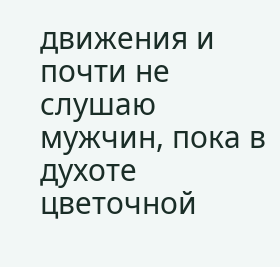движения и почти не слушаю мужчин, пока в духоте цветочной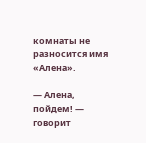комнаты не разносится имя «Алена».

— Алена, пойдем! — говорит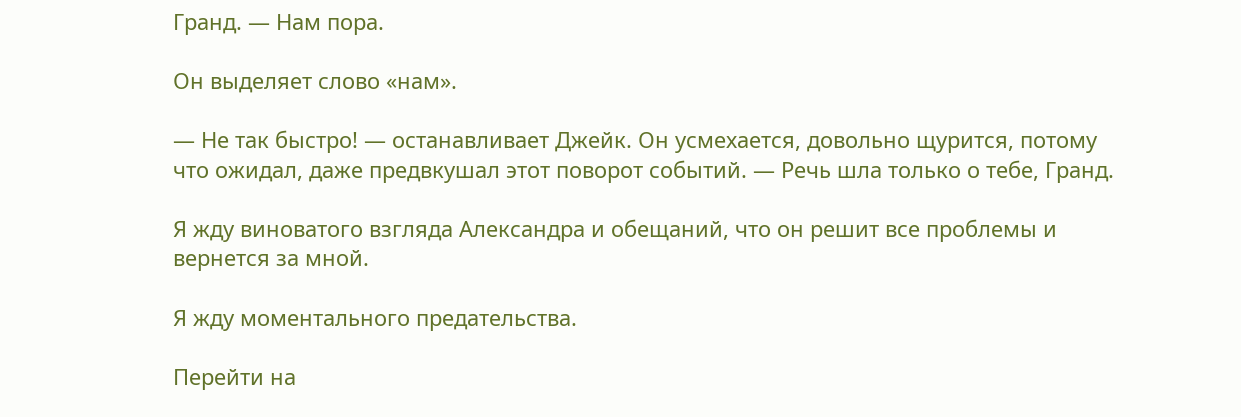Гранд. — Нам пора.

Он выделяет слово «нам».

— Не так быстро! — останавливает Джейк. Он усмехается, довольно щурится, потому что ожидал, даже предвкушал этот поворот событий. — Речь шла только о тебе, Гранд.

Я жду виноватого взгляда Александра и обещаний, что он решит все проблемы и вернется за мной.

Я жду моментального предательства.

Перейти на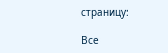страницу:

Все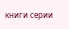книги серии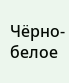Чёрно-белое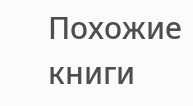Похожие книги